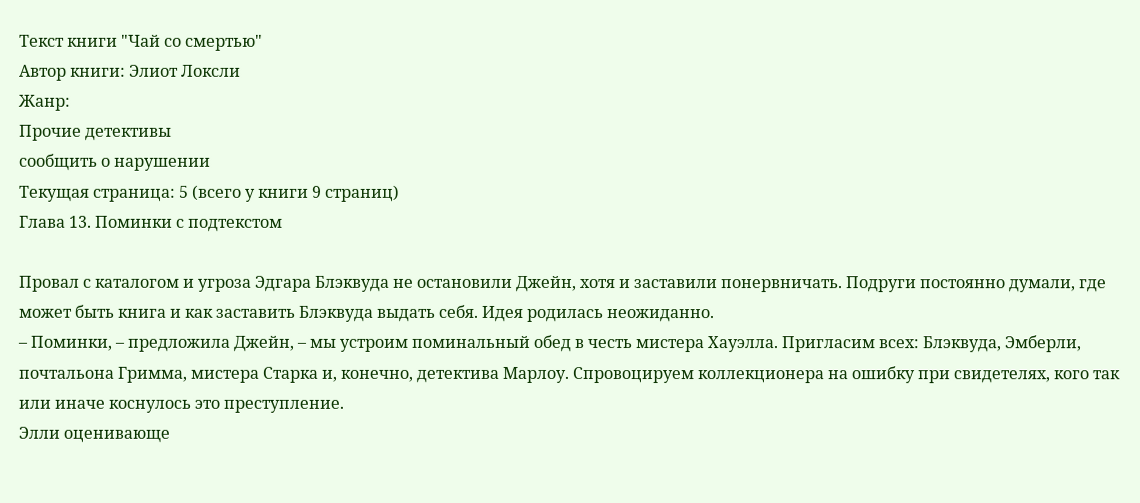Текст книги "Чай со смертью"
Автор книги: Элиот Локсли
Жанр:
Прочие детективы
сообщить о нарушении
Текущая страница: 5 (всего у книги 9 страниц)
Глава 13. Поминки с подтекстом

Провал с каталогом и угроза Эдгара Блэквуда не остановили Джейн, хотя и заставили понервничать. Подруги постоянно думали, где может быть книга и как заставить Блэквуда выдать себя. Идея родилась неожиданно.
– Поминки, – предложила Джейн, – мы устроим поминальный обед в честь мистера Хауэлла. Пригласим всех: Блэквуда, Эмберли, почтальона Гримма, мистера Старка и, конечно, детектива Марлоу. Спровоцируем коллекционера на ошибку при свидетелях, кого так или иначе коснулось это преступление.
Элли оценивающе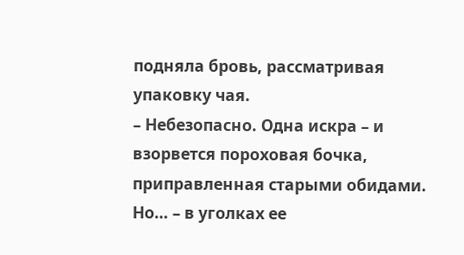подняла бровь, рассматривая упаковку чая.
– Небезопасно. Одна искра – и взорвется пороховая бочка, приправленная старыми обидами. Но… – в уголках ее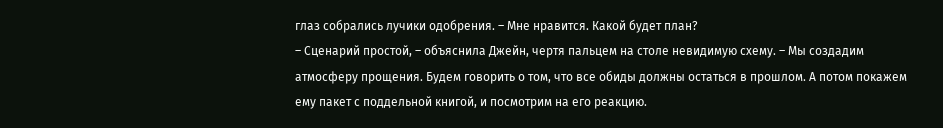глаз собрались лучики одобрения. – Мне нравится. Какой будет план?
– Сценарий простой, – объяснила Джейн, чертя пальцем на столе невидимую схему. – Мы создадим атмосферу прощения. Будем говорить о том, что все обиды должны остаться в прошлом. А потом покажем ему пакет с поддельной книгой, и посмотрим на его реакцию.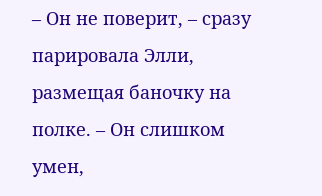– Он не поверит, – сразу парировала Элли, размещая баночку на полке. – Он слишком умен,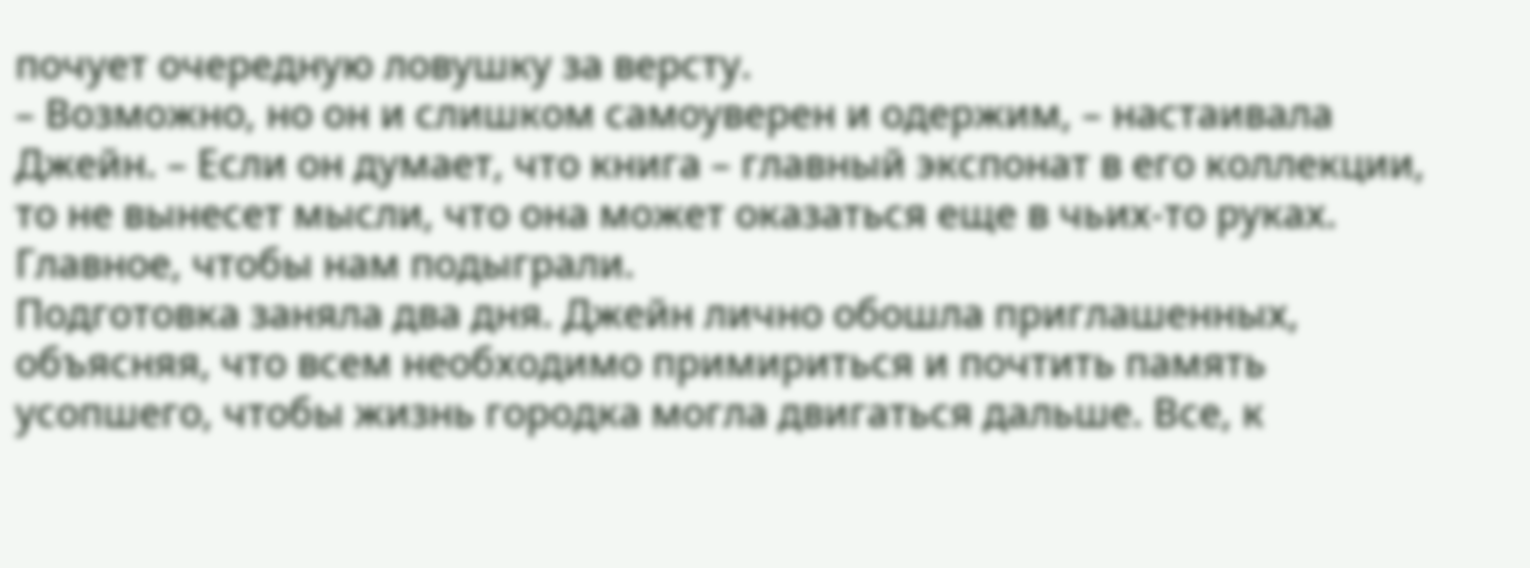почует очередную ловушку за версту.
– Возможно, но он и слишком самоуверен и одержим, – настаивала Джейн. – Если он думает, что книга – главный экспонат в его коллекции, то не вынесет мысли, что она может оказаться еще в чьих-то руках. Главное, чтобы нам подыграли.
Подготовка заняла два дня. Джейн лично обошла приглашенных, объясняя, что всем необходимо примириться и почтить память усопшего, чтобы жизнь городка могла двигаться дальше. Все, к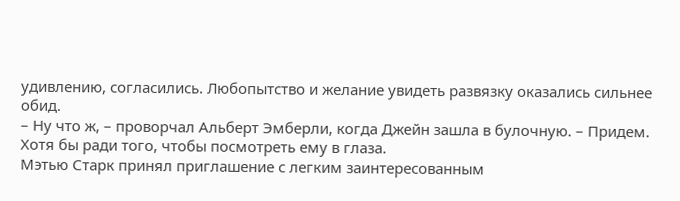удивлению, согласились. Любопытство и желание увидеть развязку оказались сильнее обид.
– Ну что ж, – проворчал Альберт Эмберли, когда Джейн зашла в булочную. – Придем. Хотя бы ради того, чтобы посмотреть ему в глаза.
Мэтью Старк принял приглашение с легким заинтересованным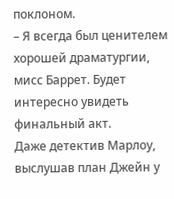поклоном.
– Я всегда был ценителем хорошей драматургии, мисс Баррет. Будет интересно увидеть финальный акт.
Даже детектив Марлоу, выслушав план Джейн у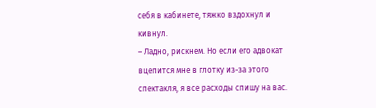себя в кабинете, тяжко вздохнул и кивнул.
– Ладно, рискнем. Но если его адвокат вцепится мне в глотку из-за этого спектакля, я все расходы спишу на вас.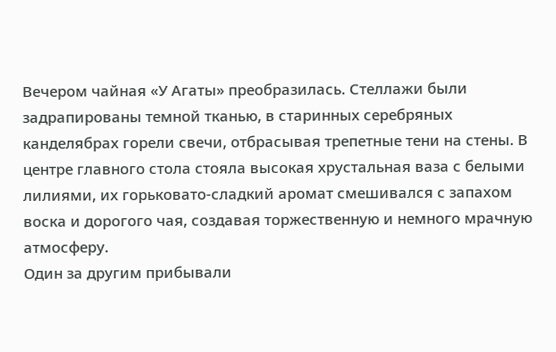Вечером чайная «У Агаты» преобразилась. Стеллажи были задрапированы темной тканью, в старинных серебряных канделябрах горели свечи, отбрасывая трепетные тени на стены. В центре главного стола стояла высокая хрустальная ваза с белыми лилиями, их горьковато-сладкий аромат смешивался с запахом воска и дорогого чая, создавая торжественную и немного мрачную атмосферу.
Один за другим прибывали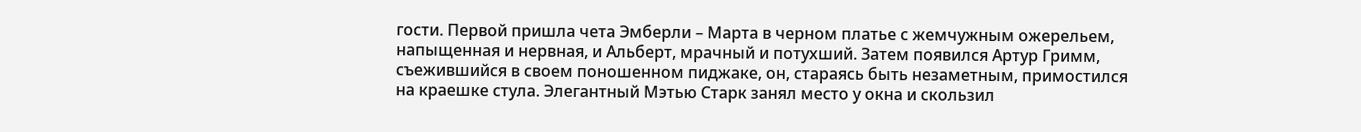гости. Первой пришла чета Эмберли – Марта в черном платье с жемчужным ожерельем, напыщенная и нервная, и Альберт, мрачный и потухший. Затем появился Артур Гримм, съежившийся в своем поношенном пиджаке, он, стараясь быть незаметным, примостился на краешке стула. Элегантный Мэтью Старк занял место у окна и скользил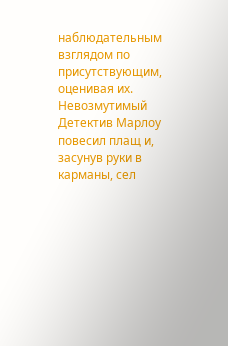наблюдательным взглядом по присутствующим, оценивая их. Невозмутимый Детектив Марлоу повесил плащ и, засунув руки в карманы, сел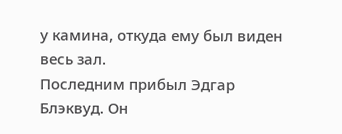у камина, откуда ему был виден весь зал.
Последним прибыл Эдгар Блэквуд. Он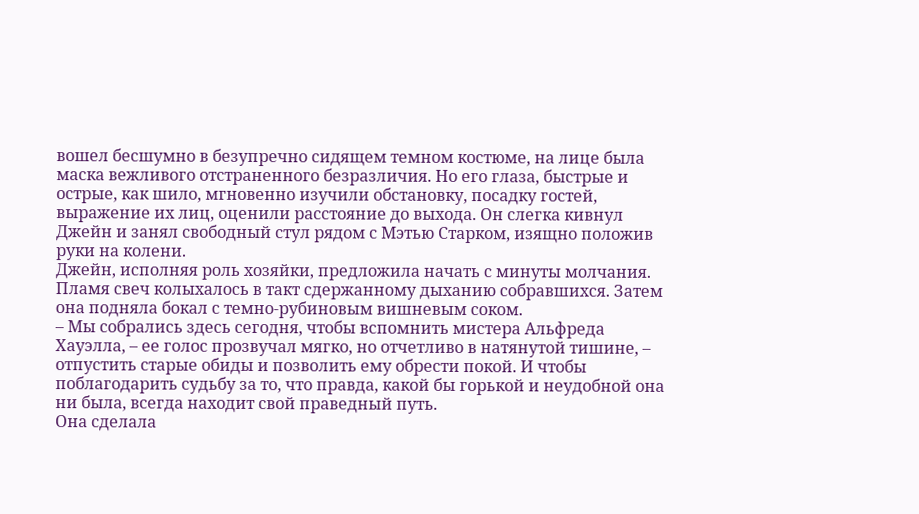вошел бесшумно в безупречно сидящем темном костюме, на лице была маска вежливого отстраненного безразличия. Но его глаза, быстрые и острые, как шило, мгновенно изучили обстановку, посадку гостей, выражение их лиц, оценили расстояние до выхода. Он слегка кивнул Джейн и занял свободный стул рядом с Мэтью Старком, изящно положив руки на колени.
Джейн, исполняя роль хозяйки, предложила начать с минуты молчания. Пламя свеч колыхалось в такт сдержанному дыханию собравшихся. Затем она подняла бокал с темно-рубиновым вишневым соком.
– Мы собрались здесь сегодня, чтобы вспомнить мистера Альфреда Хауэлла, – ее голос прозвучал мягко, но отчетливо в натянутой тишине, – отпустить старые обиды и позволить ему обрести покой. И чтобы поблагодарить судьбу за то, что правда, какой бы горькой и неудобной она ни была, всегда находит свой праведный путь.
Она сделала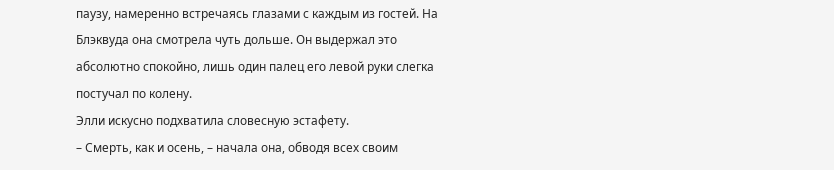паузу, намеренно встречаясь глазами с каждым из гостей. На Блэквуда она смотрела чуть дольше. Он выдержал это абсолютно спокойно, лишь один палец его левой руки слегка постучал по колену.
Элли искусно подхватила словесную эстафету.
– Смерть, как и осень, – начала она, обводя всех своим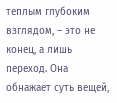теплым глубоким взглядом, – это не конец, а лишь переход. Она обнажает суть вещей,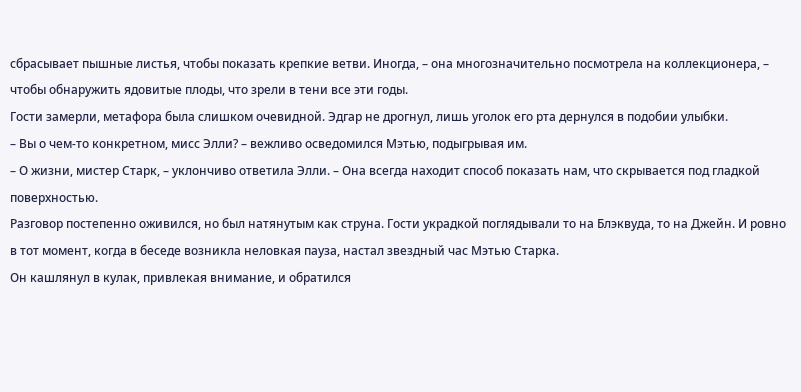сбрасывает пышные листья, чтобы показать крепкие ветви. Иногда, – она многозначительно посмотрела на коллекционера, – чтобы обнаружить ядовитые плоды, что зрели в тени все эти годы.
Гости замерли, метафора была слишком очевидной. Эдгар не дрогнул, лишь уголок его рта дернулся в подобии улыбки.
– Вы о чем-то конкретном, мисс Элли? – вежливо осведомился Мэтью, подыгрывая им.
– О жизни, мистер Старк, – уклончиво ответила Элли. – Она всегда находит способ показать нам, что скрывается под гладкой поверхностью.
Разговор постепенно оживился, но был натянутым как струна. Гости украдкой поглядывали то на Блэквуда, то на Джейн. И ровно в тот момент, когда в беседе возникла неловкая пауза, настал звездный час Мэтью Старка.
Он кашлянул в кулак, привлекая внимание, и обратился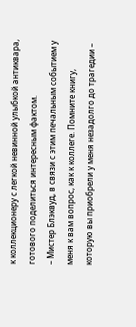к коллекционеру с легкой невинной улыбкой антиквара, готового поделиться интересным фактом.
– Мистер Блэквуд, в связи с этим печальным событием у меня к вам вопрос, как к коллеге. Помните книгу, которую вы приобрели у меня незадолго до трагедии –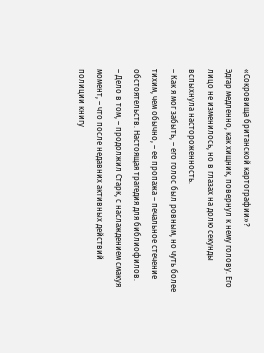«Сокровища британской картографии»?
Эдгар медленно, как хищник, повернул к нему голову. Его лицо не изменилось, но в глазах на долю секунды вспыхнула настороженность.
– Как я мог забыть, – его голос был ровным, но чуть более тихим, чем обычно, – ее пропажа – печальное стечение обстоятельств. Настоящая трагедия для библиофилов.
– Дело в том, – продолжил Старк, с наслаждением смакуя момент, – что после недавних активных действий полиции книгу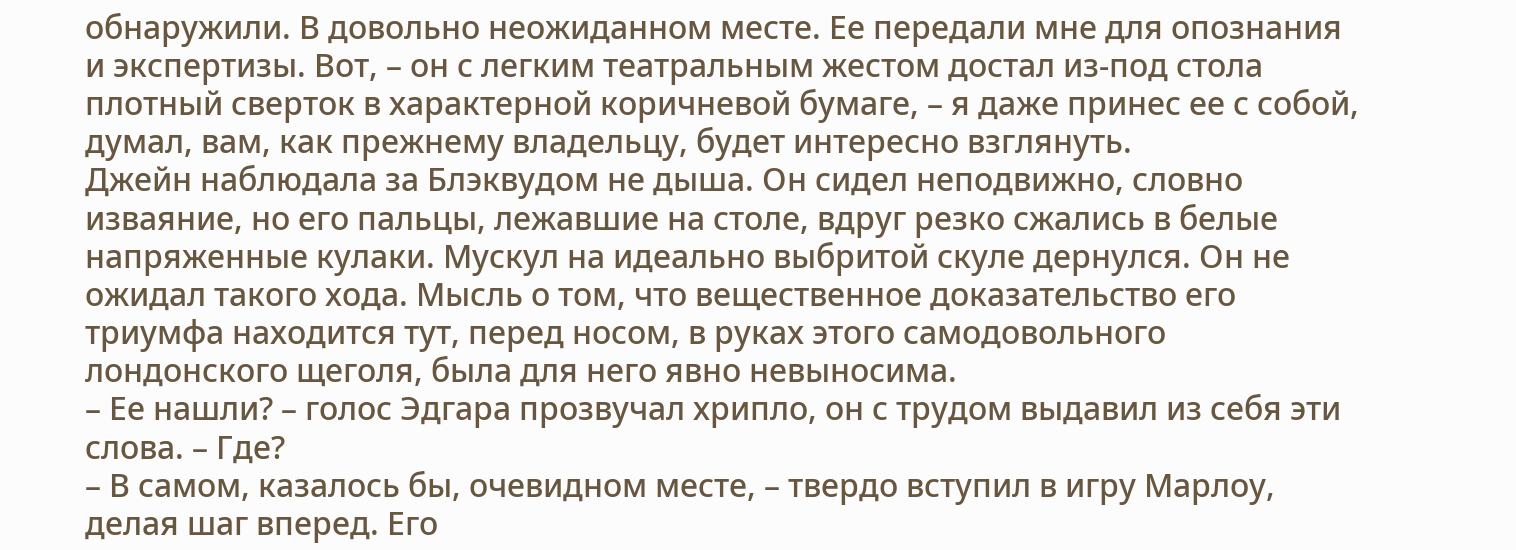обнаружили. В довольно неожиданном месте. Ее передали мне для опознания и экспертизы. Вот, – он с легким театральным жестом достал из-под стола плотный сверток в характерной коричневой бумаге, – я даже принес ее с собой, думал, вам, как прежнему владельцу, будет интересно взглянуть.
Джейн наблюдала за Блэквудом не дыша. Он сидел неподвижно, словно изваяние, но его пальцы, лежавшие на столе, вдруг резко сжались в белые напряженные кулаки. Мускул на идеально выбритой скуле дернулся. Он не ожидал такого хода. Мысль о том, что вещественное доказательство его триумфа находится тут, перед носом, в руках этого самодовольного лондонского щеголя, была для него явно невыносима.
– Ее нашли? – голос Эдгара прозвучал хрипло, он с трудом выдавил из себя эти слова. – Где?
– В самом, казалось бы, очевидном месте, – твердо вступил в игру Марлоу, делая шаг вперед. Его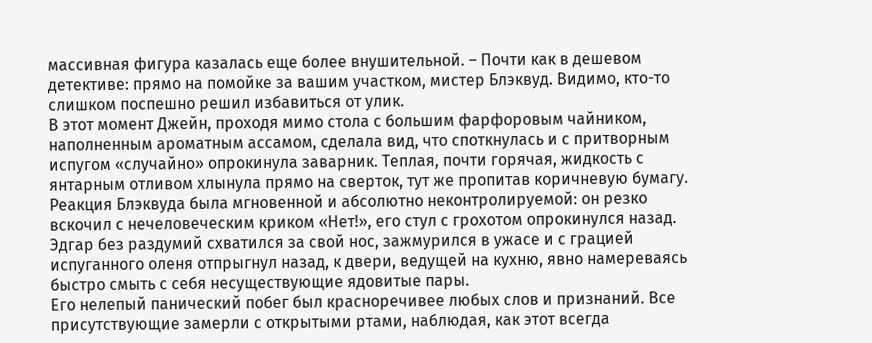массивная фигура казалась еще более внушительной. – Почти как в дешевом детективе: прямо на помойке за вашим участком, мистер Блэквуд. Видимо, кто-то слишком поспешно решил избавиться от улик.
В этот момент Джейн, проходя мимо стола с большим фарфоровым чайником, наполненным ароматным ассамом, сделала вид, что споткнулась и с притворным испугом «случайно» опрокинула заварник. Теплая, почти горячая, жидкость с янтарным отливом хлынула прямо на сверток, тут же пропитав коричневую бумагу.
Реакция Блэквуда была мгновенной и абсолютно неконтролируемой: он резко вскочил с нечеловеческим криком «Нет!», его стул с грохотом опрокинулся назад. Эдгар без раздумий схватился за свой нос, зажмурился в ужасе и с грацией испуганного оленя отпрыгнул назад, к двери, ведущей на кухню, явно намереваясь быстро смыть с себя несуществующие ядовитые пары.
Его нелепый панический побег был красноречивее любых слов и признаний. Все присутствующие замерли с открытыми ртами, наблюдая, как этот всегда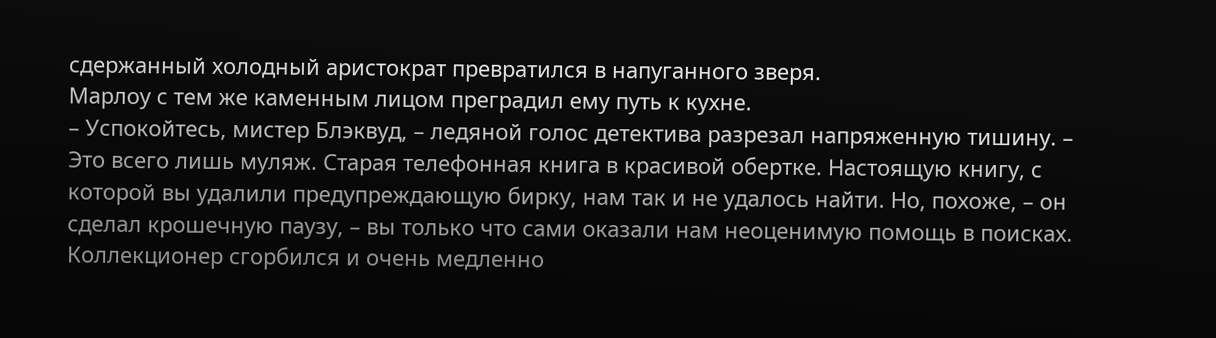сдержанный холодный аристократ превратился в напуганного зверя.
Марлоу с тем же каменным лицом преградил ему путь к кухне.
– Успокойтесь, мистер Блэквуд, – ледяной голос детектива разрезал напряженную тишину. – Это всего лишь муляж. Старая телефонная книга в красивой обертке. Настоящую книгу, с которой вы удалили предупреждающую бирку, нам так и не удалось найти. Но, похоже, – он сделал крошечную паузу, – вы только что сами оказали нам неоценимую помощь в поисках.
Коллекционер сгорбился и очень медленно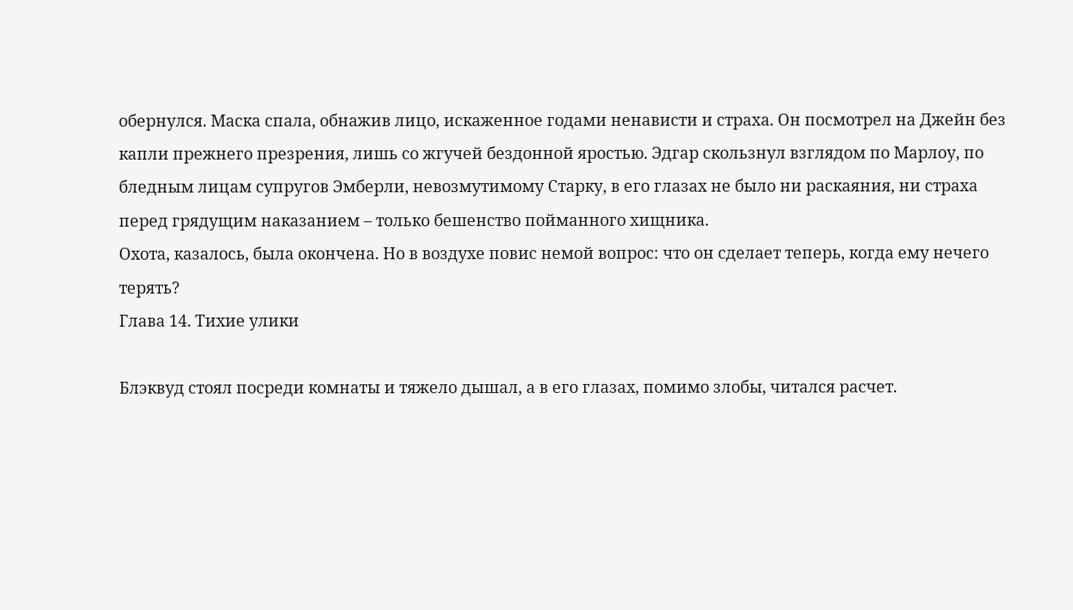обернулся. Маска спала, обнажив лицо, искаженное годами ненависти и страха. Он посмотрел на Джейн без капли прежнего презрения, лишь со жгучей бездонной яростью. Эдгар скользнул взглядом по Марлоу, по бледным лицам супругов Эмберли, невозмутимому Старку, в его глазах не было ни раскаяния, ни страха перед грядущим наказанием – только бешенство пойманного хищника.
Охота, казалось, была окончена. Но в воздухе повис немой вопрос: что он сделает теперь, когда ему нечего терять?
Глава 14. Тихие улики

Блэквуд стоял посреди комнаты и тяжело дышал, а в его глазах, помимо злобы, читался расчет.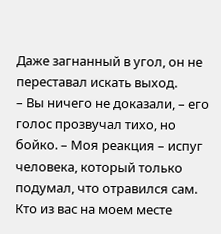Даже загнанный в угол, он не переставал искать выход.
– Вы ничего не доказали, – его голос прозвучал тихо, но бойко. – Моя реакция – испуг человека, который только подумал, что отравился сам. Кто из вас на моем месте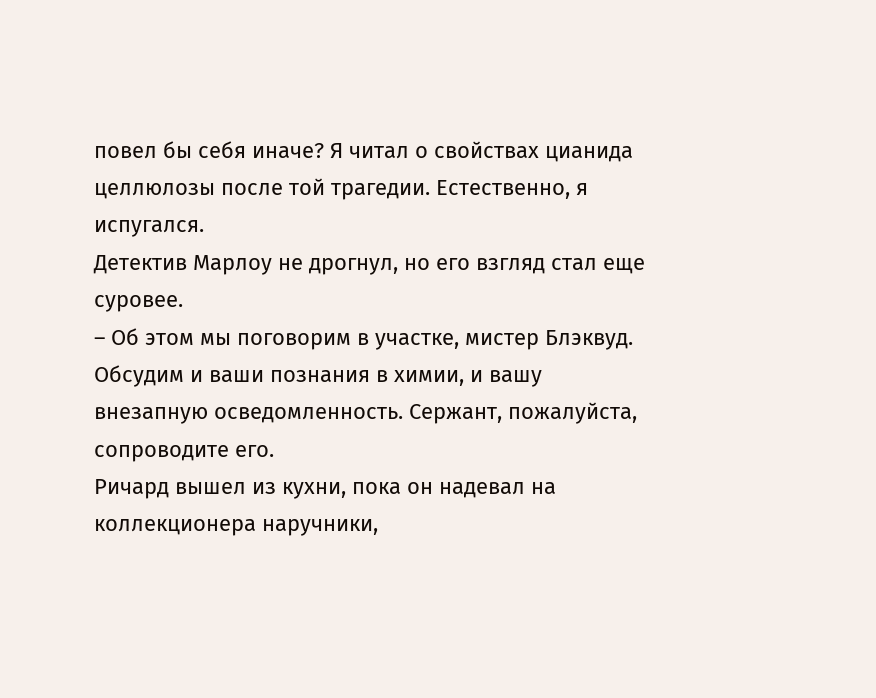повел бы себя иначе? Я читал о свойствах цианида целлюлозы после той трагедии. Естественно, я испугался.
Детектив Марлоу не дрогнул, но его взгляд стал еще суровее.
– Об этом мы поговорим в участке, мистер Блэквуд. Обсудим и ваши познания в химии, и вашу внезапную осведомленность. Сержант, пожалуйста, сопроводите его.
Ричард вышел из кухни, пока он надевал на коллекционера наручники,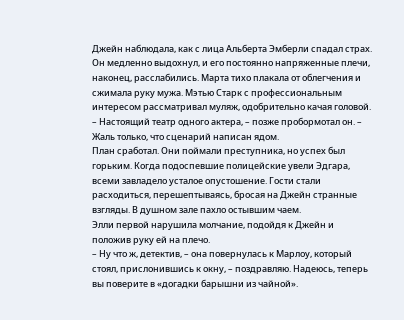Джейн наблюдала, как с лица Альберта Эмберли спадал страх. Он медленно выдохнул, и его постоянно напряженные плечи, наконец, расслабились. Марта тихо плакала от облегчения и сжимала руку мужа. Мэтью Старк с профессиональным интересом рассматривал муляж, одобрительно качая головой.
– Настоящий театр одного актера, – позже пробормотал он. – Жаль только, что сценарий написан ядом.
План сработал. Они поймали преступника, но успех был горьким. Когда подоспевшие полицейские увели Эдгара, всеми завладело усталое опустошение. Гости стали расходиться, перешептываясь, бросая на Джейн странные взгляды. В душном зале пахло остывшим чаем.
Элли первой нарушила молчание, подойдя к Джейн и положив руку ей на плечо.
– Ну что ж, детектив, – она повернулась к Марлоу, который стоял, прислонившись к окну, – поздравляю. Надеюсь, теперь вы поверите в «догадки барышни из чайной».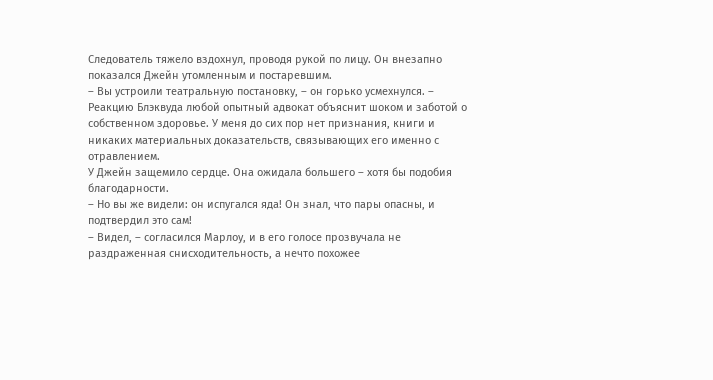Следователь тяжело вздохнул, проводя рукой по лицу. Он внезапно показался Джейн утомленным и постаревшим.
– Вы устроили театральную постановку, – он горько усмехнулся. – Реакцию Блэквуда любой опытный адвокат объяснит шоком и заботой о собственном здоровье. У меня до сих пор нет признания, книги и никаких материальных доказательств, связывающих его именно с отравлением.
У Джейн защемило сердце. Она ожидала большего – хотя бы подобия благодарности.
– Но вы же видели: он испугался яда! Он знал, что пары опасны, и подтвердил это сам!
– Видел, – согласился Марлоу, и в его голосе прозвучала не раздраженная снисходительность, а нечто похожее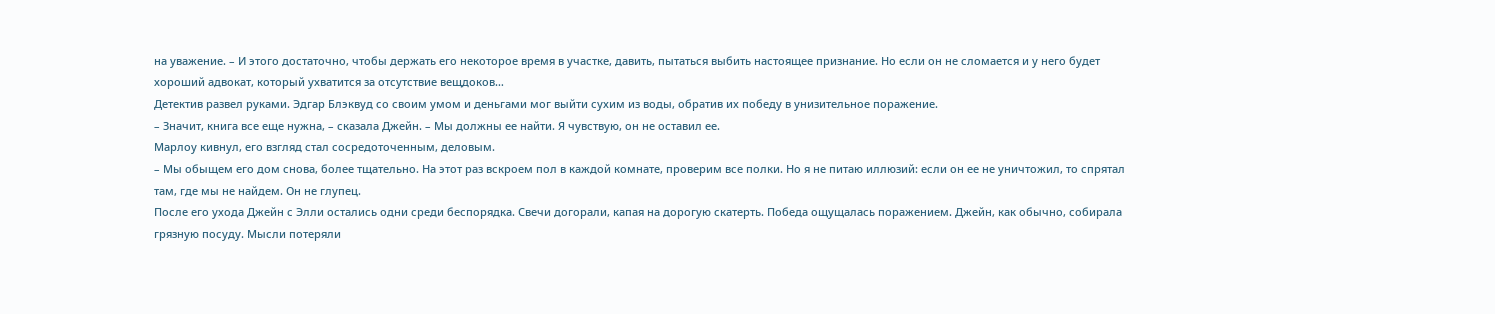на уважение. – И этого достаточно, чтобы держать его некоторое время в участке, давить, пытаться выбить настоящее признание. Но если он не сломается и у него будет хороший адвокат, который ухватится за отсутствие вещдоков…
Детектив развел руками. Эдгар Блэквуд со своим умом и деньгами мог выйти сухим из воды, обратив их победу в унизительное поражение.
– Значит, книга все еще нужна, – сказала Джейн. – Мы должны ее найти. Я чувствую, он не оставил ее.
Марлоу кивнул, его взгляд стал сосредоточенным, деловым.
– Мы обыщем его дом снова, более тщательно. На этот раз вскроем пол в каждой комнате, проверим все полки. Но я не питаю иллюзий: если он ее не уничтожил, то спрятал там, где мы не найдем. Он не глупец.
После его ухода Джейн с Элли остались одни среди беспорядка. Свечи догорали, капая на дорогую скатерть. Победа ощущалась поражением. Джейн, как обычно, собирала грязную посуду. Мысли потеряли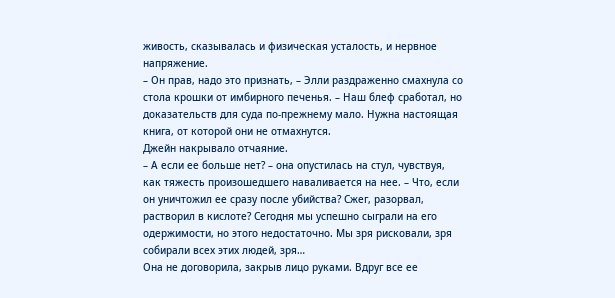живость, сказывалась и физическая усталость, и нервное напряжение.
– Он прав, надо это признать, – Элли раздраженно смахнула со стола крошки от имбирного печенья. – Наш блеф сработал, но доказательств для суда по-прежнему мало. Нужна настоящая книга, от которой они не отмахнутся.
Джейн накрывало отчаяние.
– А если ее больше нет? – она опустилась на стул, чувствуя, как тяжесть произошедшего наваливается на нее. – Что, если он уничтожил ее сразу после убийства? Сжег, разорвал, растворил в кислоте? Сегодня мы успешно сыграли на его одержимости, но этого недостаточно. Мы зря рисковали, зря собирали всех этих людей, зря…
Она не договорила, закрыв лицо руками. Вдруг все ее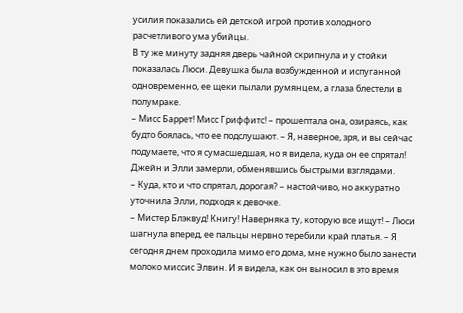усилия показались ей детской игрой против холодного расчетливого ума убийцы.
В ту же минуту задняя дверь чайной скрипнула и у стойки показалась Люси. Девушка была возбужденной и испуганной одновременно, ее щеки пылали румянцем, а глаза блестели в полумраке.
– Мисс Баррет! Мисс Гриффитс! – прошептала она, озираясь, как будто боялась, что ее подслушают. – Я, наверное, зря, и вы сейчас подумаете, что я сумасшедшая, но я видела, куда он ее спрятал!
Джейн и Элли замерли, обменявшись быстрыми взглядами.
– Куда, кто и что спрятал, дорогая? – настойчиво, но аккуратно уточнила Элли, подходя к девочке.
– Мистер Блэквуд! Книгу! Наверняка ту, которую все ищут! – Люси шагнула вперед, ее пальцы нервно теребили край платья. – Я сегодня днем проходила мимо его дома, мне нужно было занести молоко миссис Элвин. И я видела, как он выносил в это время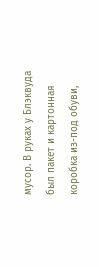мусор. В руках у Блэквуда был пакет и картонная коробка из-под обуви,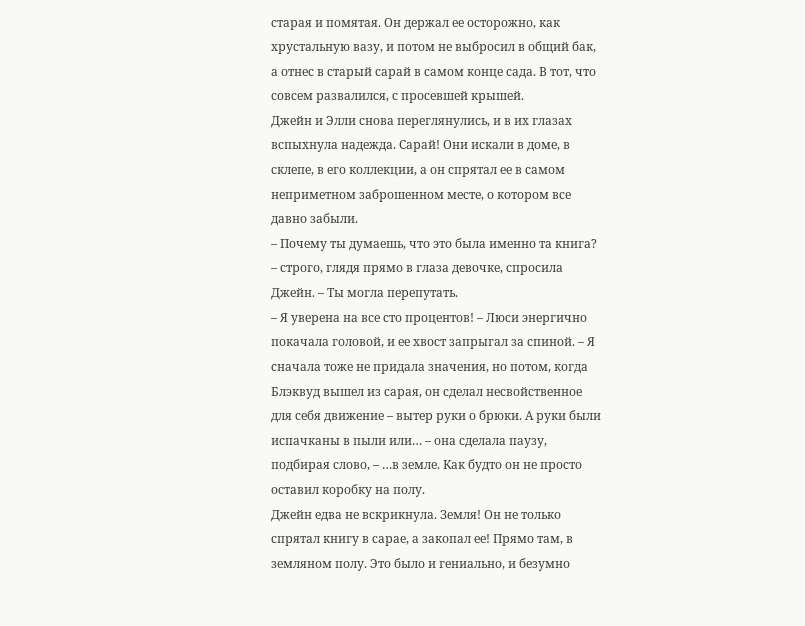старая и помятая. Он держал ее осторожно, как хрустальную вазу, и потом не выбросил в общий бак, а отнес в старый сарай в самом конце сада. В тот, что совсем развалился, с просевшей крышей.
Джейн и Элли снова переглянулись, и в их глазах вспыхнула надежда. Сарай! Они искали в доме, в склепе, в его коллекции, а он спрятал ее в самом неприметном заброшенном месте, о котором все давно забыли.
– Почему ты думаешь, что это была именно та книга? – строго, глядя прямо в глаза девочке, спросила Джейн. – Ты могла перепутать.
– Я уверена на все сто процентов! – Люси энергично покачала головой, и ее хвост запрыгал за спиной. – Я сначала тоже не придала значения, но потом, когда Блэквуд вышел из сарая, он сделал несвойственное для себя движение – вытер руки о брюки. А руки были испачканы в пыли или… – она сделала паузу, подбирая слово, – …в земле. Как будто он не просто оставил коробку на полу.
Джейн едва не вскрикнула. Земля! Он не только спрятал книгу в сарае, а закопал ее! Прямо там, в земляном полу. Это было и гениально, и безумно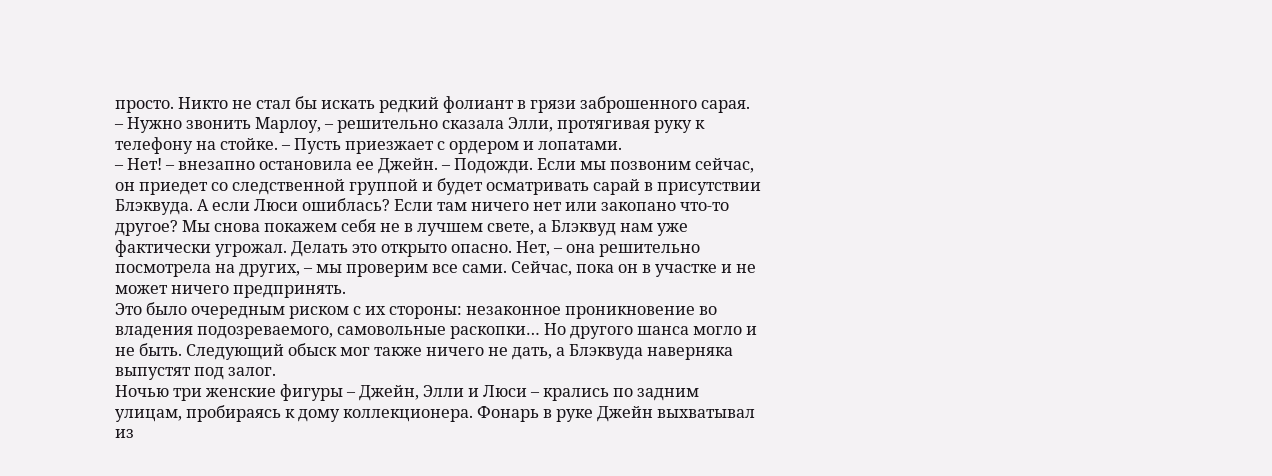просто. Никто не стал бы искать редкий фолиант в грязи заброшенного сарая.
– Нужно звонить Марлоу, – решительно сказала Элли, протягивая руку к телефону на стойке. – Пусть приезжает с ордером и лопатами.
– Нет! – внезапно остановила ее Джейн. – Подожди. Если мы позвоним сейчас, он приедет со следственной группой и будет осматривать сарай в присутствии Блэквуда. А если Люси ошиблась? Если там ничего нет или закопано что-то другое? Мы снова покажем себя не в лучшем свете, а Блэквуд нам уже фактически угрожал. Делать это открыто опасно. Нет, – она решительно посмотрела на других, – мы проверим все сами. Сейчас, пока он в участке и не может ничего предпринять.
Это было очередным риском с их стороны: незаконное проникновение во владения подозреваемого, самовольные раскопки… Но другого шанса могло и не быть. Следующий обыск мог также ничего не дать, а Блэквуда наверняка выпустят под залог.
Ночью три женские фигуры – Джейн, Элли и Люси – крались по задним улицам, пробираясь к дому коллекционера. Фонарь в руке Джейн выхватывал из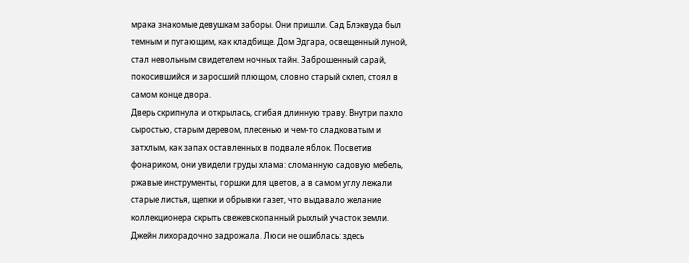мрака знакомые девушкам заборы. Они пришли. Сад Блэквуда был темным и пугающим, как кладбище. Дом Эдгара, освещенный луной, стал невольным свидетелем ночных тайн. Заброшенный сарай, покосившийся и заросший плющом, словно старый склеп, стоял в самом конце двора.
Дверь скрипнула и открылась, сгибая длинную траву. Внутри пахло сыростью, старым деревом, плесенью и чем-то сладковатым и затхлым, как запах оставленных в подвале яблок. Посветив фонариком, они увидели груды хлама: сломанную садовую мебель, ржавые инструменты, горшки для цветов, а в самом углу лежали старые листья, щепки и обрывки газет, что выдавало желание коллекционера скрыть свежевскопанный рыхлый участок земли.
Джейн лихорадочно задрожала. Люси не ошиблась: здесь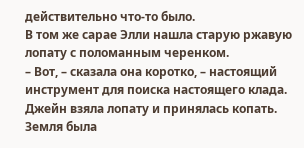действительно что-то было.
В том же сарае Элли нашла старую ржавую лопату с поломанным черенком.
– Вот, – сказала она коротко, – настоящий инструмент для поиска настоящего клада.
Джейн взяла лопату и принялась копать. Земля была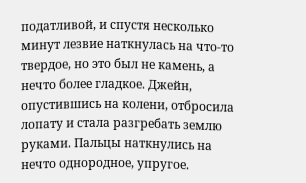податливой, и спустя несколько минут лезвие наткнулась на что-то твердое, но это был не камень, а нечто более гладкое. Джейн, опустившись на колени, отбросила лопату и стала разгребать землю руками. Пальцы наткнулись на нечто однородное, упругое.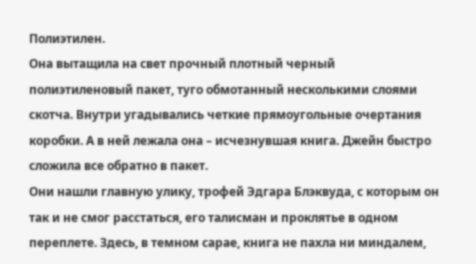Полиэтилен.
Она вытащила на свет прочный плотный черный полиэтиленовый пакет, туго обмотанный несколькими слоями скотча. Внутри угадывались четкие прямоугольные очертания коробки. А в ней лежала она – исчезнувшая книга. Джейн быстро сложила все обратно в пакет.
Они нашли главную улику, трофей Эдгара Блэквуда, с которым он так и не смог расстаться, его талисман и проклятье в одном переплете. Здесь, в темном сарае, книга не пахла ни миндалем,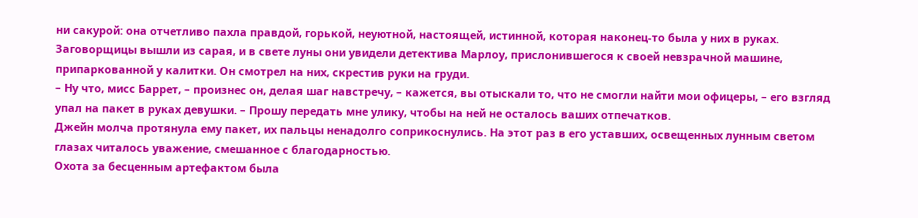ни сакурой: она отчетливо пахла правдой, горькой, неуютной, настоящей, истинной, которая наконец-то была у них в руках.
Заговорщицы вышли из сарая, и в свете луны они увидели детектива Марлоу, прислонившегося к своей невзрачной машине, припаркованной у калитки. Он смотрел на них, скрестив руки на груди.
– Ну что, мисс Баррет, – произнес он, делая шаг навстречу, – кажется, вы отыскали то, что не смогли найти мои офицеры, – его взгляд упал на пакет в руках девушки. – Прошу передать мне улику, чтобы на ней не осталось ваших отпечатков.
Джейн молча протянула ему пакет, их пальцы ненадолго соприкоснулись. На этот раз в его уставших, освещенных лунным светом глазах читалось уважение, смешанное с благодарностью.
Охота за бесценным артефактом была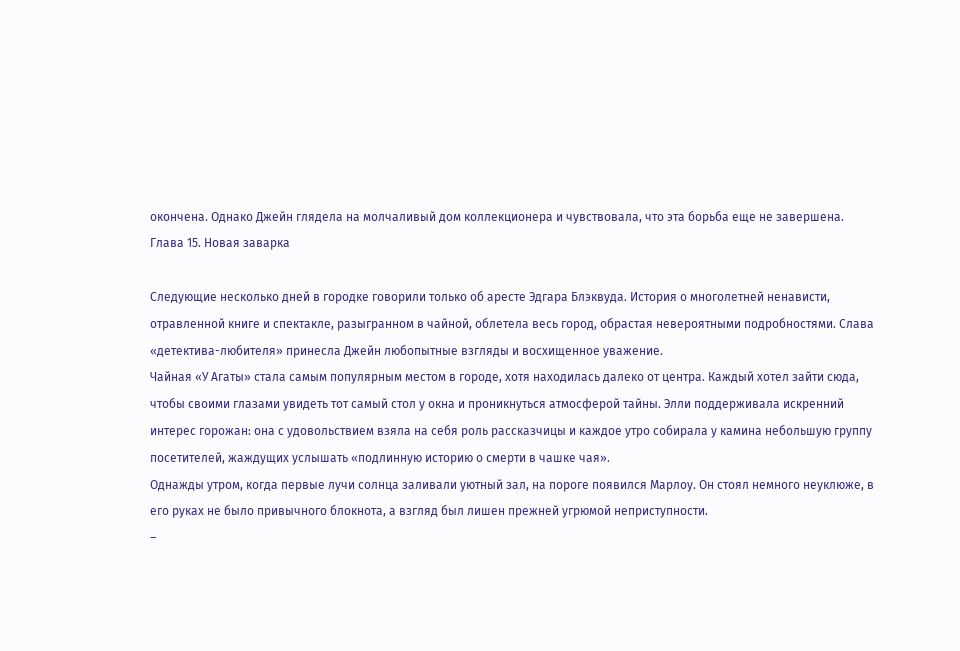окончена. Однако Джейн глядела на молчаливый дом коллекционера и чувствовала, что эта борьба еще не завершена.
Глава 15. Новая заварка

Следующие несколько дней в городке говорили только об аресте Эдгара Блэквуда. История о многолетней ненависти, отравленной книге и спектакле, разыгранном в чайной, облетела весь город, обрастая невероятными подробностями. Слава «детектива-любителя» принесла Джейн любопытные взгляды и восхищенное уважение.
Чайная «У Агаты» стала самым популярным местом в городе, хотя находилась далеко от центра. Каждый хотел зайти сюда, чтобы своими глазами увидеть тот самый стол у окна и проникнуться атмосферой тайны. Элли поддерживала искренний интерес горожан: она с удовольствием взяла на себя роль рассказчицы и каждое утро собирала у камина небольшую группу посетителей, жаждущих услышать «подлинную историю о смерти в чашке чая».
Однажды утром, когда первые лучи солнца заливали уютный зал, на пороге появился Марлоу. Он стоял немного неуклюже, в его руках не было привычного блокнота, а взгляд был лишен прежней угрюмой неприступности.
–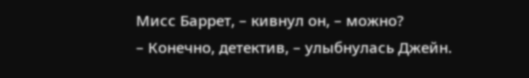Мисс Баррет, – кивнул он, – можно?
– Конечно, детектив, – улыбнулась Джейн.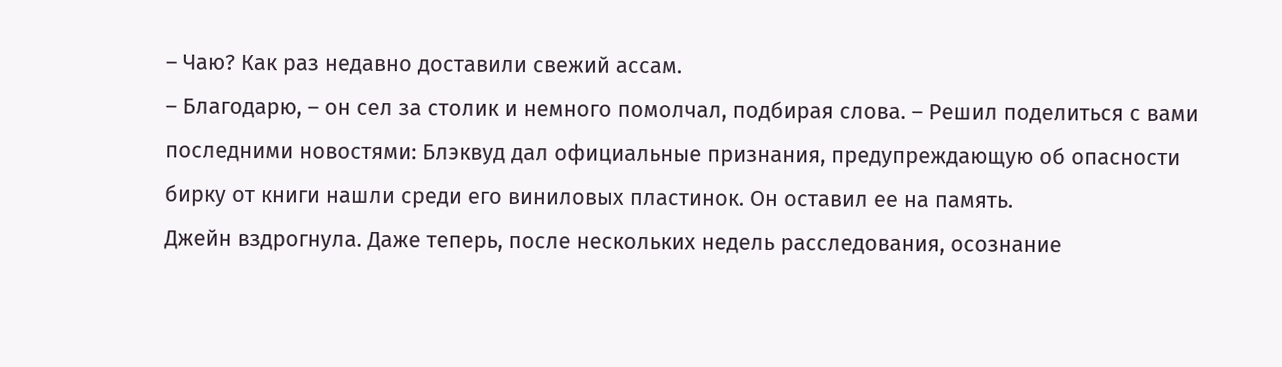– Чаю? Как раз недавно доставили свежий ассам.
– Благодарю, – он сел за столик и немного помолчал, подбирая слова. – Решил поделиться с вами последними новостями: Блэквуд дал официальные признания, предупреждающую об опасности бирку от книги нашли среди его виниловых пластинок. Он оставил ее на память.
Джейн вздрогнула. Даже теперь, после нескольких недель расследования, осознание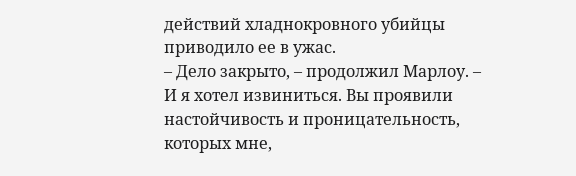действий хладнокровного убийцы приводило ее в ужас.
– Дело закрыто, – продолжил Марлоу. – И я хотел извиниться. Вы проявили настойчивость и проницательность, которых мне,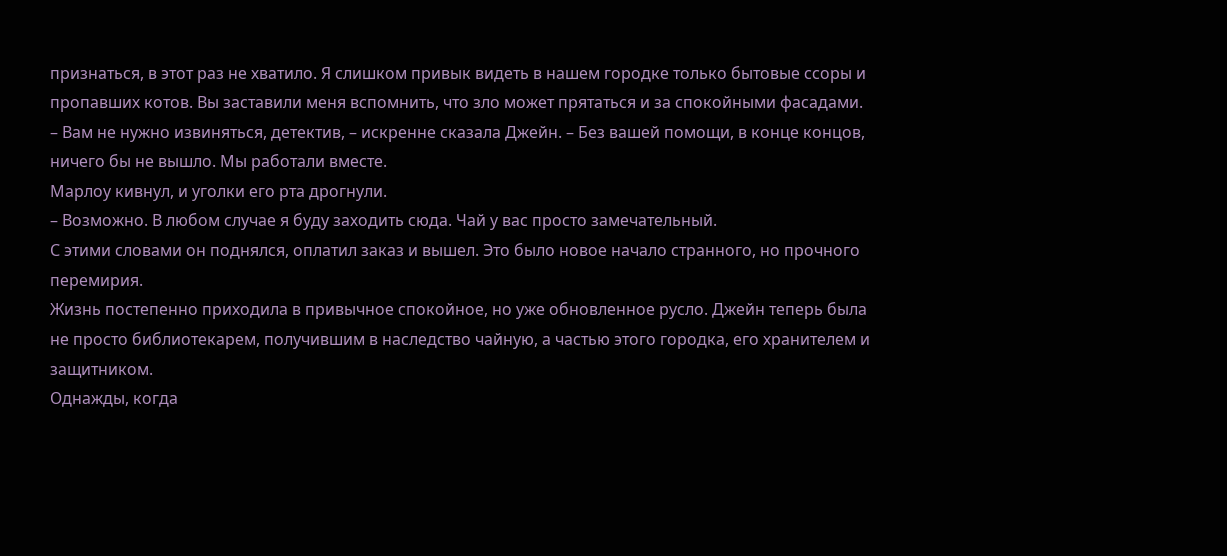признаться, в этот раз не хватило. Я слишком привык видеть в нашем городке только бытовые ссоры и пропавших котов. Вы заставили меня вспомнить, что зло может прятаться и за спокойными фасадами.
– Вам не нужно извиняться, детектив, – искренне сказала Джейн. – Без вашей помощи, в конце концов, ничего бы не вышло. Мы работали вместе.
Марлоу кивнул, и уголки его рта дрогнули.
– Возможно. В любом случае я буду заходить сюда. Чай у вас просто замечательный.
С этими словами он поднялся, оплатил заказ и вышел. Это было новое начало странного, но прочного перемирия.
Жизнь постепенно приходила в привычное спокойное, но уже обновленное русло. Джейн теперь была не просто библиотекарем, получившим в наследство чайную, а частью этого городка, его хранителем и защитником.
Однажды, когда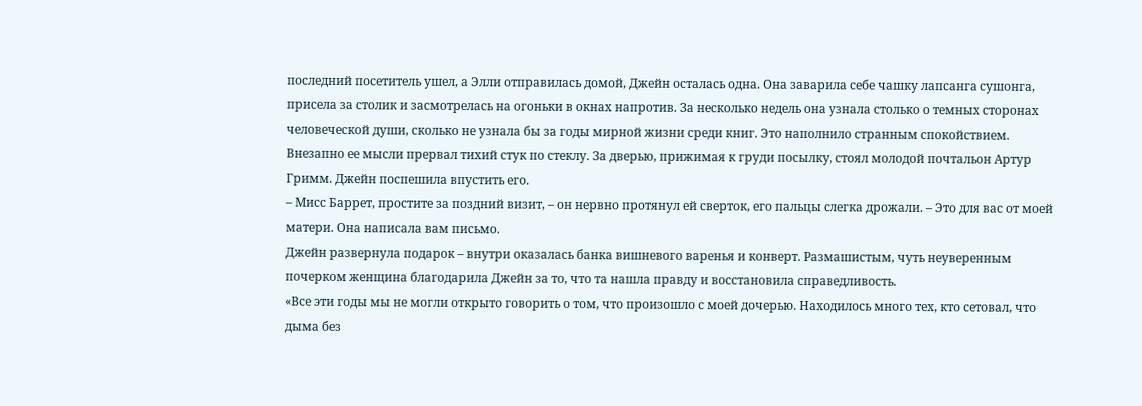последний посетитель ушел, а Элли отправилась домой, Джейн осталась одна. Она заварила себе чашку лапсанга сушонга, присела за столик и засмотрелась на огоньки в окнах напротив. За несколько недель она узнала столько о темных сторонах человеческой души, сколько не узнала бы за годы мирной жизни среди книг. Это наполнило странным спокойствием.
Внезапно ее мысли прервал тихий стук по стеклу. За дверью, прижимая к груди посылку, стоял молодой почтальон Артур Гримм. Джейн поспешила впустить его.
– Мисс Баррет, простите за поздний визит, – он нервно протянул ей сверток, его пальцы слегка дрожали. – Это для вас от моей матери. Она написала вам письмо.
Джейн развернула подарок – внутри оказалась банка вишневого варенья и конверт. Размашистым, чуть неуверенным почерком женщина благодарила Джейн за то, что та нашла правду и восстановила справедливость.
«Все эти годы мы не могли открыто говорить о том, что произошло с моей дочерью. Находилось много тех, кто сетовал, что дыма без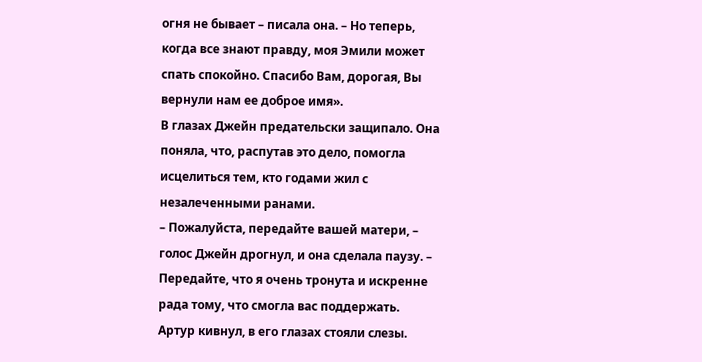огня не бывает – писала она. – Но теперь, когда все знают правду, моя Эмили может спать спокойно. Спасибо Вам, дорогая, Вы вернули нам ее доброе имя».
В глазах Джейн предательски защипало. Она поняла, что, распутав это дело, помогла исцелиться тем, кто годами жил с незалеченными ранами.
– Пожалуйста, передайте вашей матери, – голос Джейн дрогнул, и она сделала паузу. – Передайте, что я очень тронута и искренне рада тому, что смогла вас поддержать.
Артур кивнул, в его глазах стояли слезы.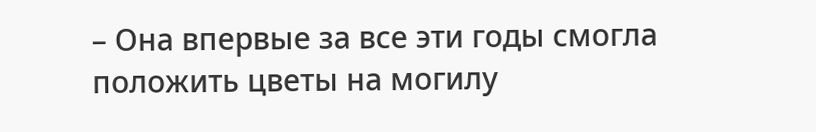– Она впервые за все эти годы смогла положить цветы на могилу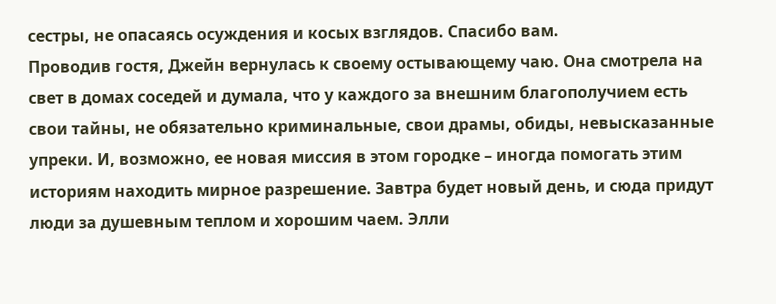сестры, не опасаясь осуждения и косых взглядов. Спасибо вам.
Проводив гостя, Джейн вернулась к своему остывающему чаю. Она смотрела на свет в домах соседей и думала, что у каждого за внешним благополучием есть свои тайны, не обязательно криминальные, свои драмы, обиды, невысказанные упреки. И, возможно, ее новая миссия в этом городке – иногда помогать этим историям находить мирное разрешение. Завтра будет новый день, и сюда придут люди за душевным теплом и хорошим чаем. Элли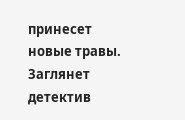принесет новые травы. Заглянет детектив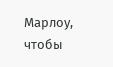Марлоу, чтобы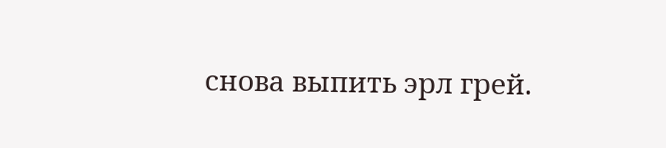снова выпить эрл грей.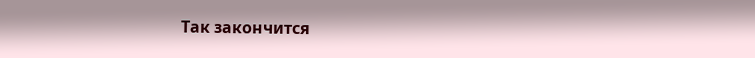Так закончится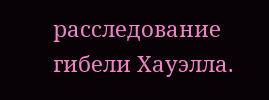расследование гибели Хауэлла.